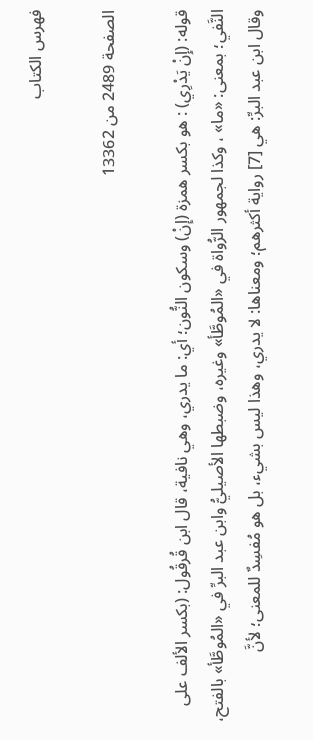فهرس الكتاب

الصفحة 2489 من 13362

قوله: (إِنْ يَدْرِي) : هو بكسر همزة (إِنْ) وسكون النُّون؛ أي: ما يدري، وهي نافية، قال ابن قُرقُول: (بكسر الألف على النَّفي؛ بمعنى: «ما» ، وكذا لجمهور الرُّواة في «المُوطَّأ» وغيره، وضبطها الأصيليُّ وابن عبد البرِّ في «المُوطَّأ» بالفتح، وقال ابن عبد البرِّ: هي [7] رواية أكثرهم؛ ومعناها: لا يدري، وهذا ليس بشيء، بل هو مُفسِدٌ للمعنى؛ لأنَّ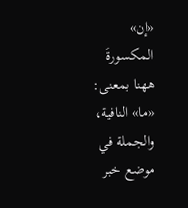«إن» المكسورةَ ههنا بمعنى: «ما» النافية، والجملة في موضع خبر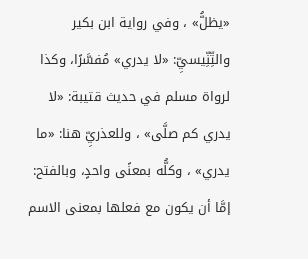«يظلُّ» ، وفي رواية ابن بكير والتِّنِّيسيِّ: «لا يدري» مُفسَّرًا، وكذا لرواة مسلم في حديث قتيبة: «لا يدري كم صلَّى» ، وللعذريِّ هنا: «ما يدري» ، وكلُّه بمعنًى واحدٍ، وبالفتح: إمَّا أن يكون مع فعلها بمعنى الاسم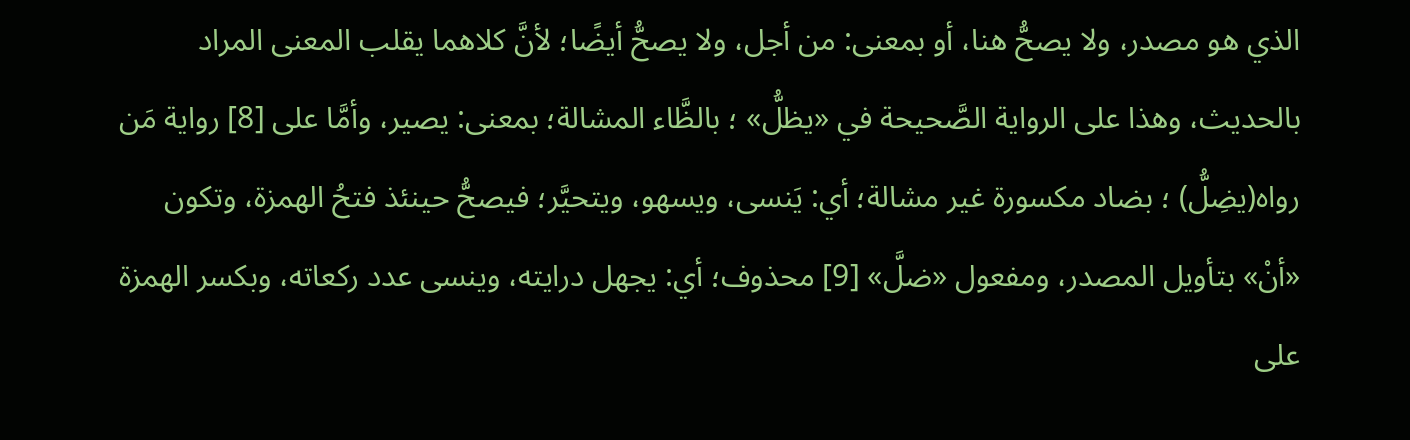الذي هو مصدر، ولا يصحُّ هنا، أو بمعنى: من أجل، ولا يصحُّ أيضًا؛ لأنَّ كلاهما يقلب المعنى المراد بالحديث، وهذا على الرواية الصَّحيحة في «يظلُّ» ؛ بالظَّاء المشالة؛ بمعنى: يصير، وأمَّا على [8] رواية مَن رواه(يضِلُّ) ؛ بضاد مكسورة غير مشالة؛ أي: يَنسى، ويسهو، ويتحيَّر؛ فيصحُّ حينئذ فتحُ الهمزة، وتكون «أنْ» بتأويل المصدر، ومفعول «ضلَّ» [9] محذوف؛ أي: يجهل درايته، وينسى عدد ركعاته، وبكسر الهمزة على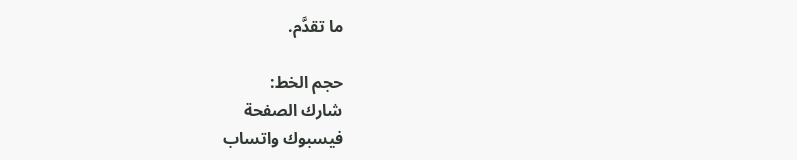ما تقدَّم.

حجم الخط:
شارك الصفحة
فيسبوك واتساب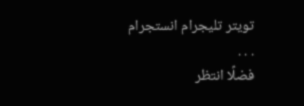تويتر تليجرام انستجرام
. . .
فضلًا انتظر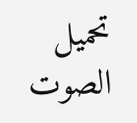تحميل الصوت